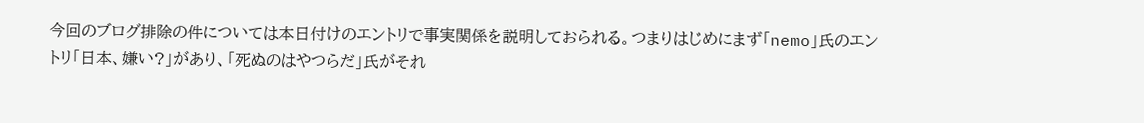今回のブログ排除の件については本日付けのエントリで事実関係を説明しておられる。つまりはじめにまず「nemo」氏のエントリ「日本、嫌い?」があり、「死ぬのはやつらだ」氏がそれ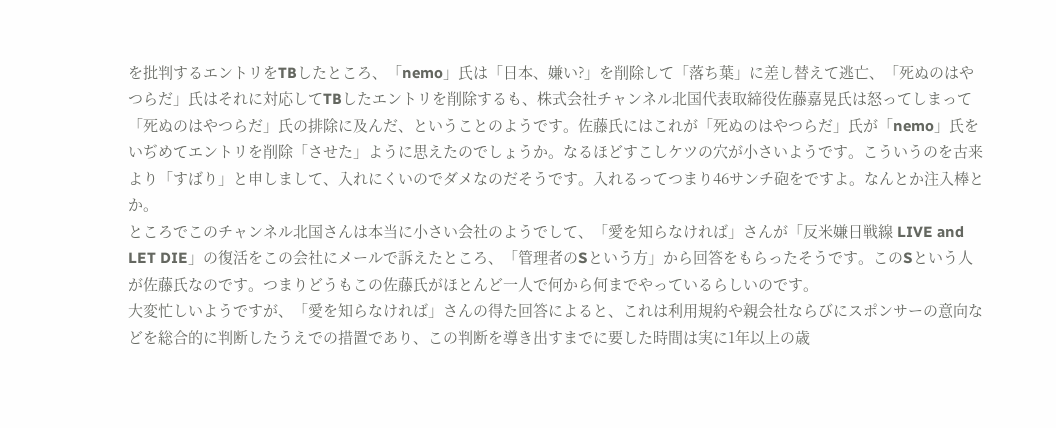を批判するエントリをTBしたところ、「nemo」氏は「日本、嫌い?」を削除して「落ち葉」に差し替えて逃亡、「死ぬのはやつらだ」氏はそれに対応してTBしたエントリを削除するも、株式会社チャンネル北国代表取締役佐藤嘉晃氏は怒ってしまって「死ぬのはやつらだ」氏の排除に及んだ、ということのようです。佐藤氏にはこれが「死ぬのはやつらだ」氏が「nemo」氏をいぢめてエントリを削除「させた」ように思えたのでしょうか。なるほどすこしケツの穴が小さいようです。こういうのを古来より「すばり」と申しまして、入れにくいのでダメなのだそうです。入れるってつまり46サンチ砲をですよ。なんとか注入棒とか。
ところでこのチャンネル北国さんは本当に小さい会社のようでして、「愛を知らなければ」さんが「反米嫌日戦線 LIVE and LET DIE」の復活をこの会社にメールで訴えたところ、「管理者のSという方」から回答をもらったそうです。このSという人が佐藤氏なのです。つまりどうもこの佐藤氏がほとんど一人で何から何までやっているらしいのです。
大変忙しいようですが、「愛を知らなければ」さんの得た回答によると、これは利用規約や親会社ならびにスポンサーの意向などを総合的に判断したうえでの措置であり、この判断を導き出すまでに要した時間は実に1年以上の歳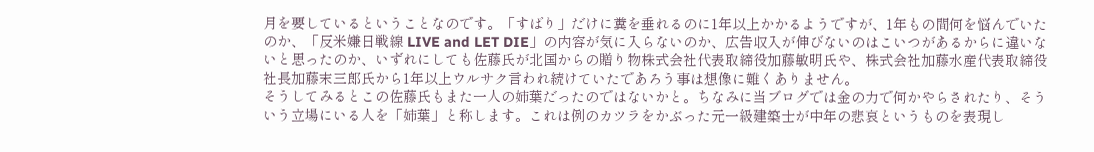月を要しているということなのです。「すばり」だけに糞を垂れるのに1年以上かかるようですが、1年もの間何を悩んでいたのか、「反米嫌日戦線 LIVE and LET DIE」の内容が気に入らないのか、広告収入が伸びないのはこいつがあるからに違いないと思ったのか、いずれにしても佐藤氏が北国からの贈り物株式会社代表取締役加藤敏明氏や、株式会社加藤水産代表取締役社長加藤末三郎氏から1年以上ウルサク言われ続けていたであろう事は想像に難くありません。
そうしてみるとこの佐藤氏もまた一人の姉葉だったのではないかと。ちなみに当ブログでは金の力で何かやらされたり、そういう立場にいる人を「姉葉」と称します。これは例のカツラをかぶった元一級建築士が中年の悲哀というものを表現し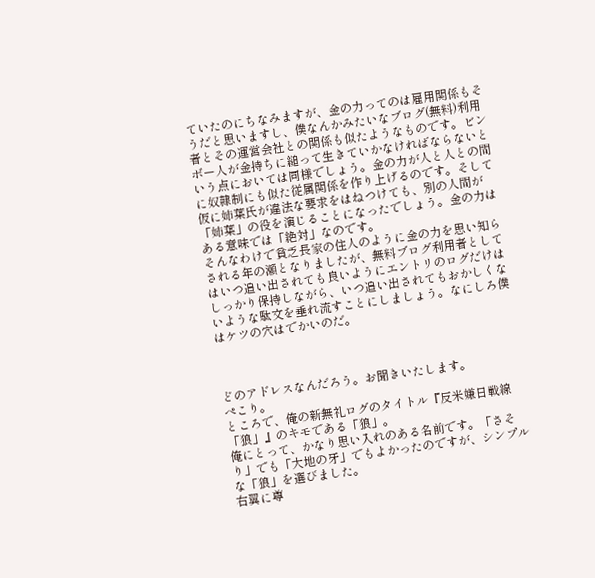ていたのにちなみますが、金の力ってのは雇用関係もそうだと思いますし、僕なんかみたいなブログ(無料)利用者とその運営会社との関係も似たようなものです。ビンボー人が金持ちに縋って生きていかなければならないという点においては同様でしょう。金の力が人と人との間に奴隷制にも似た従属関係を作り上げるのです。そして仮に姉葉氏が違法な要求をはねつけても、別の人間が「姉葉」の役を演じることになったでしょう。金の力はある意味では「絶対」なのです。
そんなわけで貧乏長家の住人のように金の力を思い知らされる年の瀬となりましたが、無料ブログ利用者としてはいつ追い出されても良いようにエントリのログだけはしっかり保持しながら、いつ追い出されてもおかしくないような駄文を垂れ流すことにしましょう。なにしろ僕はケツの穴はでかいのだ。



どのアドレスなんだろう。お聞きいたします。
ぺこり。
ところで、俺の新無礼ログのタイトル『反米嫌日戦線「狼」』のキモである「狼」。
俺にとって、かなり思い入れのある名前です。「さそり」でも「大地の牙」でもよかったのですが、シンプルな「狼」を選びました。
右翼に尊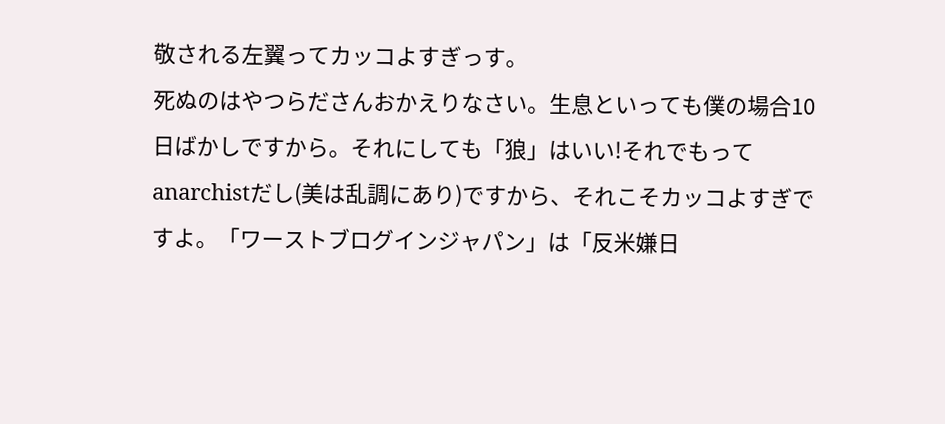敬される左翼ってカッコよすぎっす。
死ぬのはやつらださんおかえりなさい。生息といっても僕の場合10日ばかしですから。それにしても「狼」はいい!それでもってanarchistだし(美は乱調にあり)ですから、それこそカッコよすぎですよ。「ワーストブログインジャパン」は「反米嫌日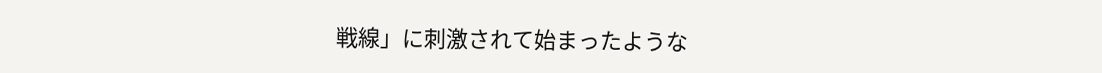戦線」に刺激されて始まったような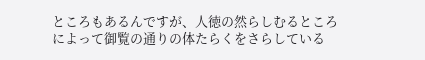ところもあるんですが、人徳の然らしむるところによって御覧の通りの体たらくをさらしている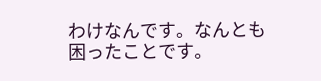わけなんです。なんとも困ったことです。